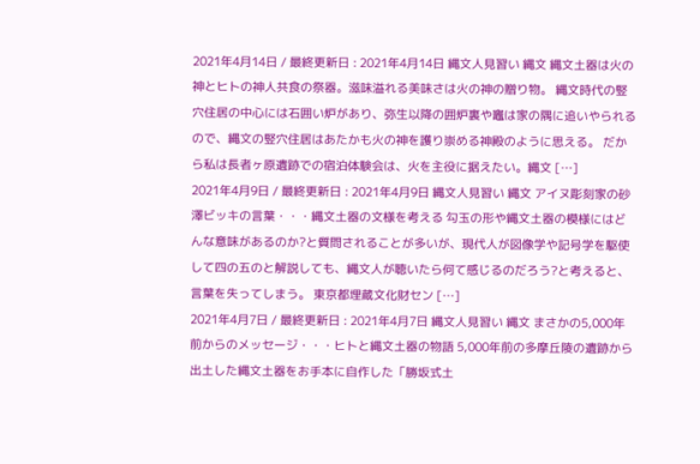2021年4月14日 / 最終更新日 : 2021年4月14日 縄文人見習い 縄文 縄文土器は火の神とヒトの神人共食の祭器。滋味溢れる美味さは火の神の贈り物。 縄文時代の竪穴住居の中心には石囲い炉があり、弥生以降の囲炉裏や竈は家の隅に追いやられるので、縄文の竪穴住居はあたかも火の神を護り崇める神殿のように思える。 だから私は長者ヶ原遺跡での宿泊体験会は、火を主役に据えたい。縄文 […]
2021年4月9日 / 最終更新日 : 2021年4月9日 縄文人見習い 縄文 アイヌ彫刻家の砂澤ビッキの言葉・・・縄文土器の文様を考える 勾玉の形や縄文土器の模様にはどんな意味があるのか?と質問されることが多いが、現代人が図像学や記号学を駆使して四の五のと解説しても、縄文人が聴いたら何て感じるのだろう?と考えると、言葉を失ってしまう。 東京都埋蔵文化財セン […]
2021年4月7日 / 最終更新日 : 2021年4月7日 縄文人見習い 縄文 まさかの5,000年前からのメッセージ・・・ヒトと縄文土器の物語 5,000年前の多摩丘陵の遺跡から出土した縄文土器をお手本に自作した「勝坂式土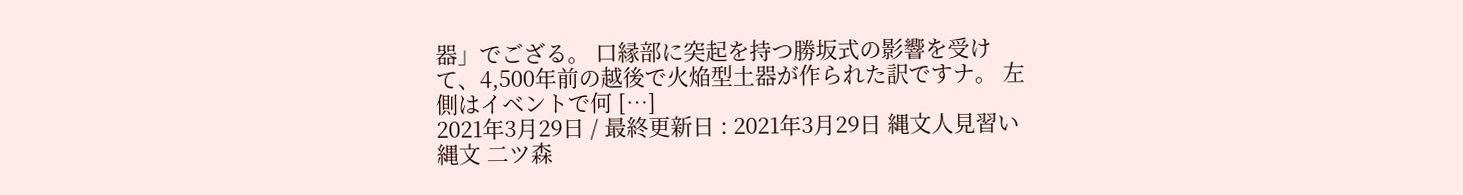器」でござる。 口縁部に突起を持つ勝坂式の影響を受けて、4,500年前の越後で火焔型土器が作られた訳ですナ。 左側はイベントで何 […]
2021年3月29日 / 最終更新日 : 2021年3月29日 縄文人見習い 縄文 二ツ森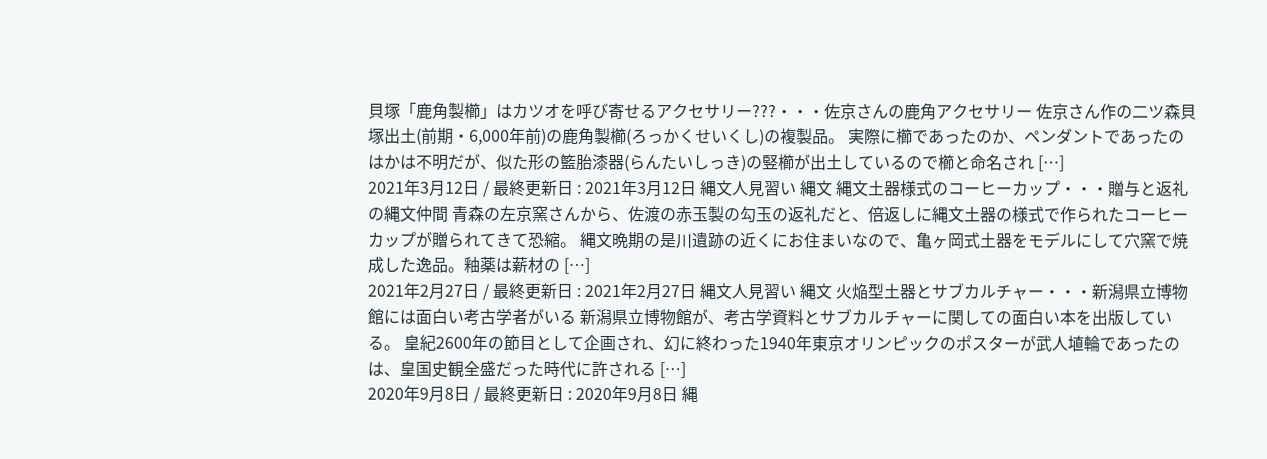貝塚「鹿角製櫛」はカツオを呼び寄せるアクセサリー???・・・佐京さんの鹿角アクセサリー 佐京さん作の二ツ森貝塚出土(前期・6,000年前)の鹿角製櫛(ろっかくせいくし)の複製品。 実際に櫛であったのか、ペンダントであったのはかは不明だが、似た形の籃胎漆器(らんたいしっき)の竪櫛が出土しているので櫛と命名され […]
2021年3月12日 / 最終更新日 : 2021年3月12日 縄文人見習い 縄文 縄文土器様式のコーヒーカップ・・・贈与と返礼の縄文仲間 青森の左京窯さんから、佐渡の赤玉製の勾玉の返礼だと、倍返しに縄文土器の様式で作られたコーヒーカップが贈られてきて恐縮。 縄文晩期の是川遺跡の近くにお住まいなので、亀ヶ岡式土器をモデルにして穴窯で焼成した逸品。釉薬は薪材の […]
2021年2月27日 / 最終更新日 : 2021年2月27日 縄文人見習い 縄文 火焔型土器とサブカルチャー・・・新潟県立博物館には面白い考古学者がいる 新潟県立博物館が、考古学資料とサブカルチャーに関しての面白い本を出版している。 皇紀2600年の節目として企画され、幻に終わった1940年東京オリンピックのポスターが武人埴輪であったのは、皇国史観全盛だった時代に許される […]
2020年9月8日 / 最終更新日 : 2020年9月8日 縄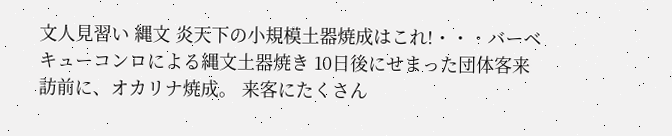文人見習い 縄文 炎天下の小規模土器焼成はこれ!・・・バーベキューコンロによる縄文土器焼き 10日後にせまった団体客来訪前に、オカリナ焼成。 来客にたくさん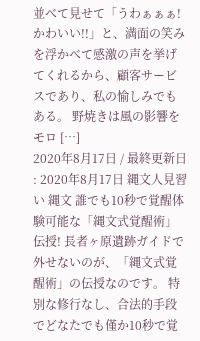並べて見せて「うわぁぁぁ!かわいい!!」と、満面の笑みを浮かべて感激の声を挙げてくれるから、顧客サービスであり、私の愉しみでもある。 野焼きは風の影響をモロ […]
2020年8月17日 / 最終更新日 : 2020年8月17日 縄文人見習い 縄文 誰でも10秒で覚醒体験可能な「縄文式覚醒術」伝授! 長者ヶ原遺跡ガイドで外せないのが、「縄文式覚醒術」の伝授なのです。 特別な修行なし、合法的手段でどなたでも僅か10秒で覚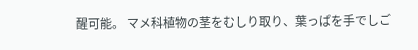醒可能。 マメ科植物の茎をむしり取り、葉っぱを手でしご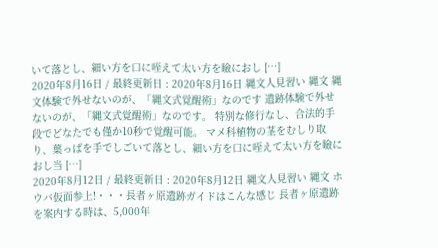いて落とし、細い方を口に咥えて太い方を瞼におし […]
2020年8月16日 / 最終更新日 : 2020年8月16日 縄文人見習い 縄文 縄文体験で外せないのが、「縄文式覚醒術」なのです 遺跡体験で外せないのが、「縄文式覚醒術」なのです。 特別な修行なし、合法的手段でどなたでも僅か10秒で覚醒可能。 マメ科植物の茎をむしり取り、葉っぱを手でしごいて落とし、細い方を口に咥えて太い方を瞼におし当 […]
2020年8月12日 / 最終更新日 : 2020年8月12日 縄文人見習い 縄文 ホウバ仮面参上!・・・長者ヶ原遺跡ガイドはこんな感じ 長者ヶ原遺跡を案内する時は、5,000年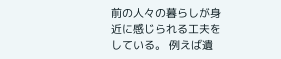前の人々の暮らしが身近に感じられる工夫をしている。 例えば遺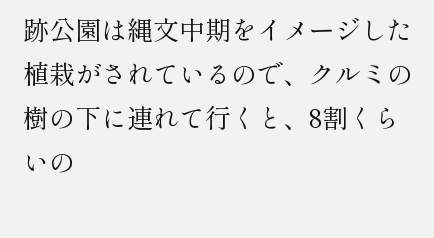跡公園は縄文中期をイメージした植栽がされているので、クルミの樹の下に連れて行くと、8割くらいの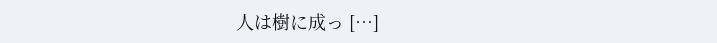人は樹に成っ […]